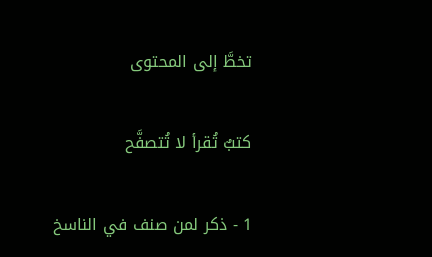تخطَّ إلى المحتوى

كتبٌ تُقرأ لا تُتصفَّح

1 - ذكر لمن صنف في الناسخ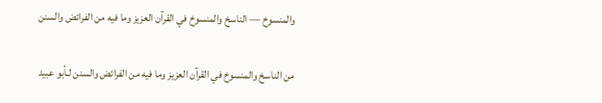والمنسوخ — الناسخ والمنسوخ في القرآن العزيز وما فيه من الفرائض والسنن

من الناسخ والمنسوخ في القرآن العزيز وما فيه من الفرائض والسنن لـأبو عبيد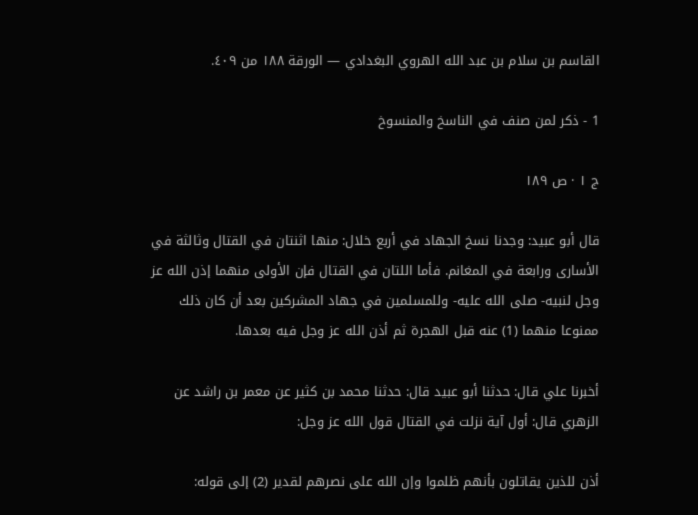القاسم بن سلام بن عبد الله الهروي البغدادي — الورقة ١٨٨ من ٤٠٩.

1 - ذكر لمن صنف في الناسخ والمنسوخ

ج ١ · ص ١٨٩

قال أبو عبيد: وجدنا نسخ الجهاد في أربع خلال: منها اثنتان في القتال وثالثة في الأسارى ورابعة في المغانم. فأما اللتان في القتال فإن الأولى منهما إذن الله عز وجل لنبيه- صلى الله عليه- وللمسلمين في جهاد المشركين بعد أن كان ذلك ممنوعا منهما (1) عنه قبل الهجرة ثم أذن الله عز وجل فيه بعدها.

أخبرنا علي قال: حدثنا أبو عبيد قال: حدثنا محمد بن كثير عن معمر بن راشد عن الزهري قال: أول آية نزلت في القتال قول الله عز وجل:

أذن للذين يقاتلون بأنهم ظلموا وإن الله على نصرهم لقدير (2) إلى قوله: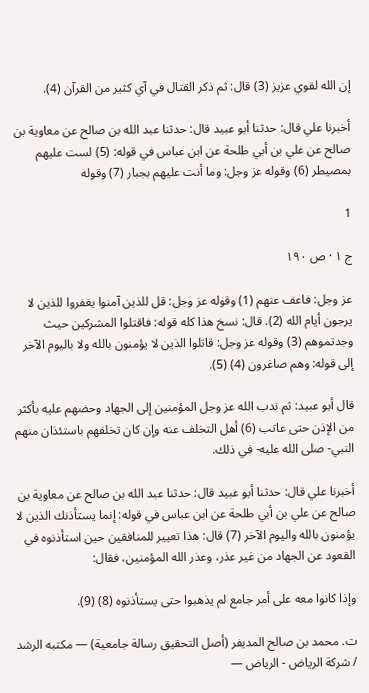إن الله لقوي عزيز (3) قال: ثم ذكر القتال في آي كثير من القرآن (4).

أخبرنا علي قال: حدثنا أبو عبيد قال: حدثنا عبد الله بن صالح عن معاوية بن صالح عن علي بن أبي طلحة عن ابن عباس في قوله: (5) لست عليهم بمصيطر (6) وقوله عز وجل: وما أنت عليهم بجبار (7) وقوله

1

ج ١ · ص ١٩٠

عز وجل: فاعف عنهم (1) وقوله عز وجل: قل للذين آمنوا يغفروا للذين لا يرجون أيام الله (2). قال: نسخ هذا كله قوله: فاقتلوا المشركين حيث وجدتموهم (3) وقوله عز وجل: قاتلوا الذين لا يؤمنون بالله ولا باليوم الآخر إلى قوله: وهم صاغرون (4) (5).

قال أبو عبيد: ثم ندب الله عز وجل المؤمنين إلى الجهاد وحضهم عليه بأكثر من الإذن حتى عاتب (6) أهل التخلف عنه وإن كان تخلفهم باستئذان منهم النبي- صلى الله عليه- في ذلك.

أخبرنا علي قال: حدثنا أبو عبيد قال: حدثنا عبد الله بن صالح عن معاوية بن صالح عن علي بن أبي طلحة عن ابن عباس في قوله: إنما يستأذنك الذين لا يؤمنون بالله واليوم الآخر (7) قال: هذا تعيير للمنافقين حين استأذنوه في القعود عن الجهاد من غير عذر، وعذر الله المؤمنين، فقال:

وإذا كانوا معه على أمر جامع لم يذهبوا حتى يستأذنوه (8) (9).

ت. محمد بن صالح المديفر (أصل التحقيق رسالة جامعية) — مكتبه الرشد / شركة الرياض - الرياض —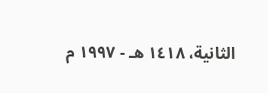الثانية، ١٤١٨ هـ - ١٩٩٧ م